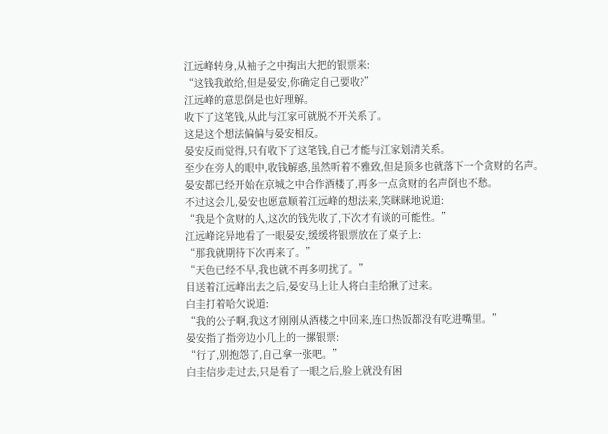江远峰转身,从袖子之中掏出大把的银票来:
“这钱我敢给,但是晏安,你确定自己要收?”
江远峰的意思倒是也好理解。
收下了这笔钱,从此与江家可就脱不开关系了。
这是这个想法偏偏与晏安相反。
晏安反而觉得,只有收下了这笔钱,自己才能与江家划清关系。
至少在旁人的眼中,收钱解惑,虽然听着不雅致,但是顶多也就落下一个贪财的名声。
晏安都已经开始在京城之中合作酒楼了,再多一点贪财的名声倒也不愁。
不过这会儿,晏安也愿意顺着江远峰的想法来,笑眯眯地说道:
“我是个贪财的人,这次的钱先收了,下次才有谈的可能性。”
江远峰诧异地看了一眼晏安,缓缓将银票放在了桌子上:
“那我就期待下次再来了。”
“天色已经不早,我也就不再多叨扰了。”
目送着江远峰出去之后,晏安马上让人将白圭给揪了过来。
白圭打着哈欠说道:
“我的公子啊,我这才刚刚从酒楼之中回来,连口热饭都没有吃进嘴里。”
晏安指了指旁边小几上的一摞银票:
“行了,别抱怨了,自己拿一张吧。”
白圭信步走过去,只是看了一眼之后,脸上就没有困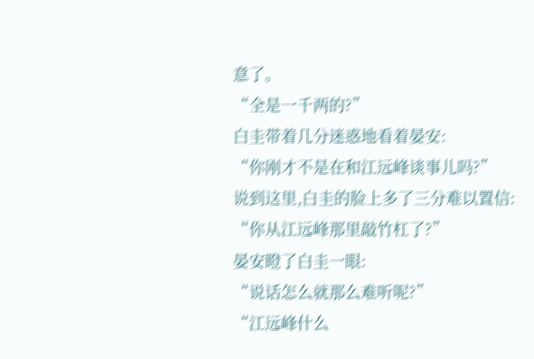意了。
“全是一千两的?”
白圭带着几分迷惑地看着晏安:
“你刚才不是在和江远峰谈事儿吗?”
说到这里,白圭的脸上多了三分难以置信:
“你从江远峰那里敲竹杠了?”
晏安瞪了白圭一眼:
“说话怎么就那么难听呢?”
“江远峰什么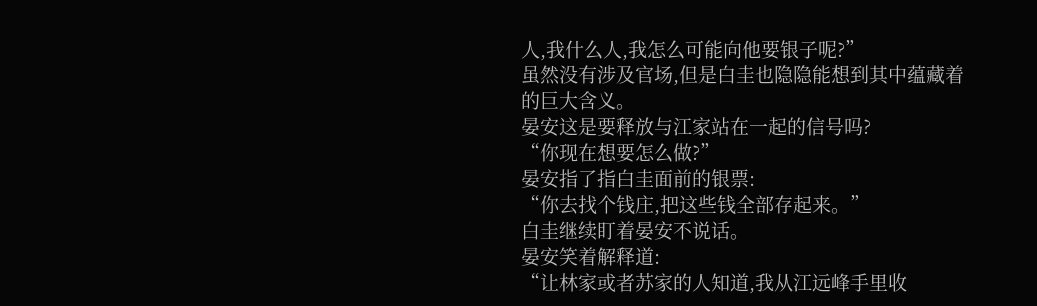人,我什么人,我怎么可能向他要银子呢?”
虽然没有涉及官场,但是白圭也隐隐能想到其中蕴藏着的巨大含义。
晏安这是要释放与江家站在一起的信号吗?
“你现在想要怎么做?”
晏安指了指白圭面前的银票:
“你去找个钱庄,把这些钱全部存起来。”
白圭继续盯着晏安不说话。
晏安笑着解释道:
“让林家或者苏家的人知道,我从江远峰手里收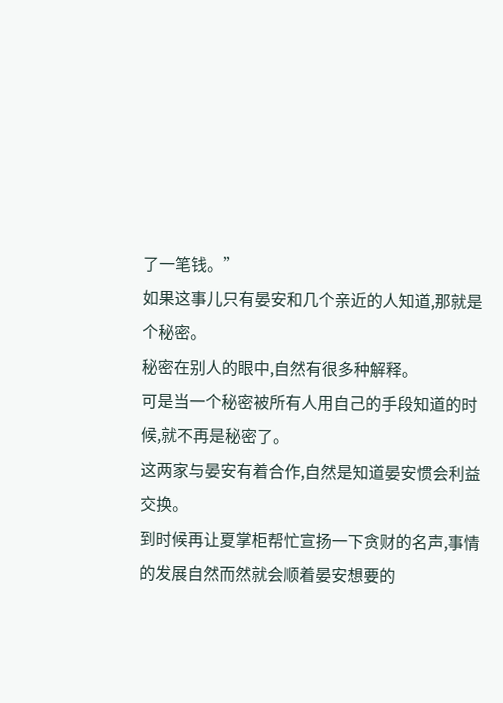了一笔钱。”
如果这事儿只有晏安和几个亲近的人知道,那就是个秘密。
秘密在别人的眼中,自然有很多种解释。
可是当一个秘密被所有人用自己的手段知道的时候,就不再是秘密了。
这两家与晏安有着合作,自然是知道晏安惯会利益交换。
到时候再让夏掌柜帮忙宣扬一下贪财的名声,事情的发展自然而然就会顺着晏安想要的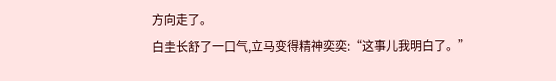方向走了。
白圭长舒了一口气,立马变得精神奕奕:“这事儿我明白了。”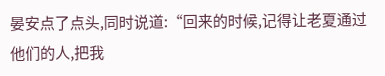晏安点了点头,同时说道:“回来的时候,记得让老夏通过他们的人,把我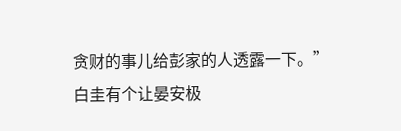贪财的事儿给彭家的人透露一下。”
白圭有个让晏安极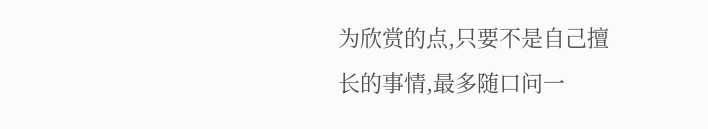为欣赏的点,只要不是自己擅长的事情,最多随口问一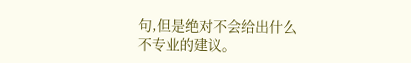句,但是绝对不会给出什么不专业的建议。